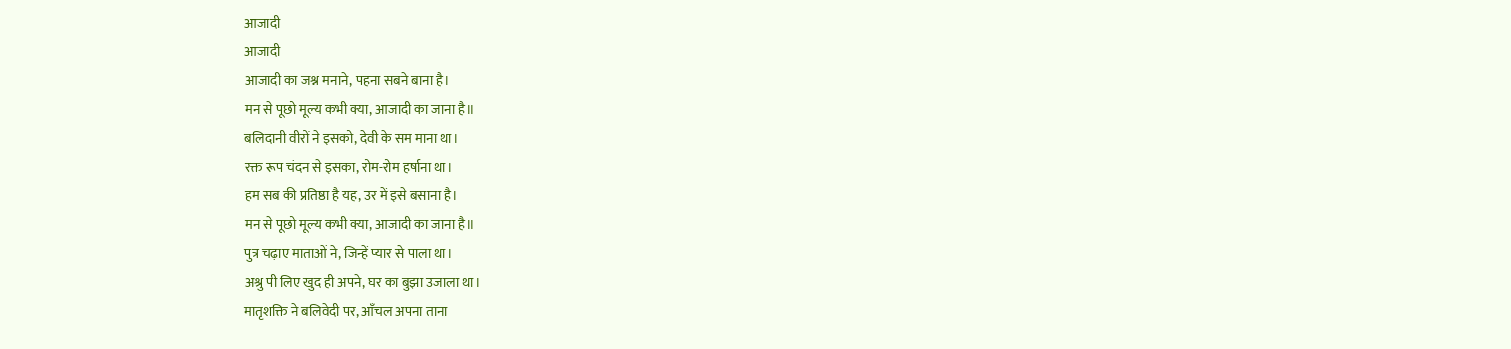आजादी
आजादी
आजादी का जश्न मनाने, पहना सबने बाना है।
मन से पूछो मूल्य कभी क्या, आजादी का जाना है॥
बलिदानी वीरों ने इसको, देवी के सम माना था।
रक्त रूप चंदन से इसका, रोम-रोम हर्षाना था।
हम सब की प्रतिष्ठा है यह, उर में इसे बसाना है।
मन से पूछो मूल्य कभी क्या, आजादी का जाना है॥
पुत्र चढ़ाए माताओं ने, जिन्हें प्यार से पाला था।
अश्रु पी लिए खुद ही अपने, घर का बुझा उजाला था।
मातृशक्ति ने बलिवेदी पर, आँचल अपना ताना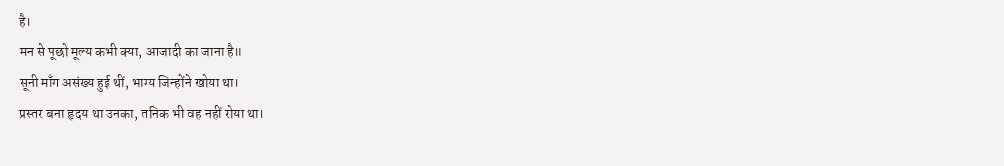है।
मन से पूछो मूल्य कभी क्या, आजादी का जाना है॥
सूनी माँग असंख्य हुई थीं, भाग्य जिन्होंने खोया था।
प्रस्तर बना हृदय था उनका, तनिक भी वह नहीं रोया था।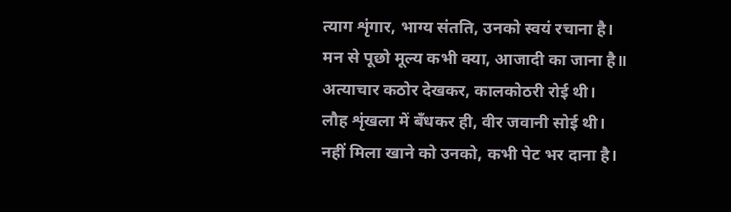त्याग शृंगार, भाग्य संतति, उनको स्वयं रचाना है।
मन से पूछो मूल्य कभी क्या, आजादी का जाना है॥
अत्याचार कठोर देखकर, कालकोठरी रोई थी।
लौह शृंखला में बँधकर ही, वीर जवानी सोई थी।
नहीं मिला खाने को उनको, कभी पेट भर दाना है।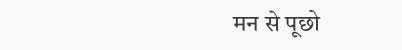मन से पूछो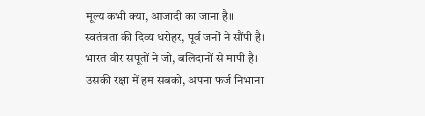मूल्य कभी क्या, आजादी का जाना है॥
स्वतंत्रता की दिव्य धरोहर, पूर्व जनों ने सौंपी है।
भारत वीर सपूतों ने जो, बलिदानों से मापी है।
उसकी रक्षा में हम सबको, अपना फर्ज निभाना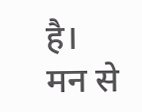है।
मन से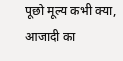पूछो मूल्य कभी क्या, आजादी का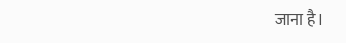जाना है।